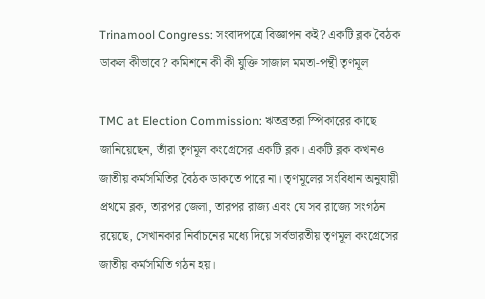Trinamool Congress: সংবাদপত্রে বিজ্ঞাপন কই? একটি ব্লক বৈঠক ডাকল কীভাবে? কমিশনে কী কী যুক্তি সাজাল মমতা-পন্থী তৃণমূল

TMC at Election Commission: ঋতব্রতরা স্পিকারের কাছে জানিয়েছেন, তাঁরা তৃণমূল কংগ্রেসের একটি ব্লক। একটি ব্লক কখনও জাতীয় কর্মসমিতির বৈঠক ডাকতে পারে না। তৃণমূলের সংবিধান অনুযায়ী প্রথমে ব্লক, তারপর জেলা, তারপর রাজ্য এবং যে সব রাজ্যে সংগঠন রয়েছে, সেখানকার নির্বাচনের মধ্যে দিয়ে সর্বভারতীয় তৃণমূল কংগ্রেসের জাতীয় কর্মসমিতি গঠন হয়।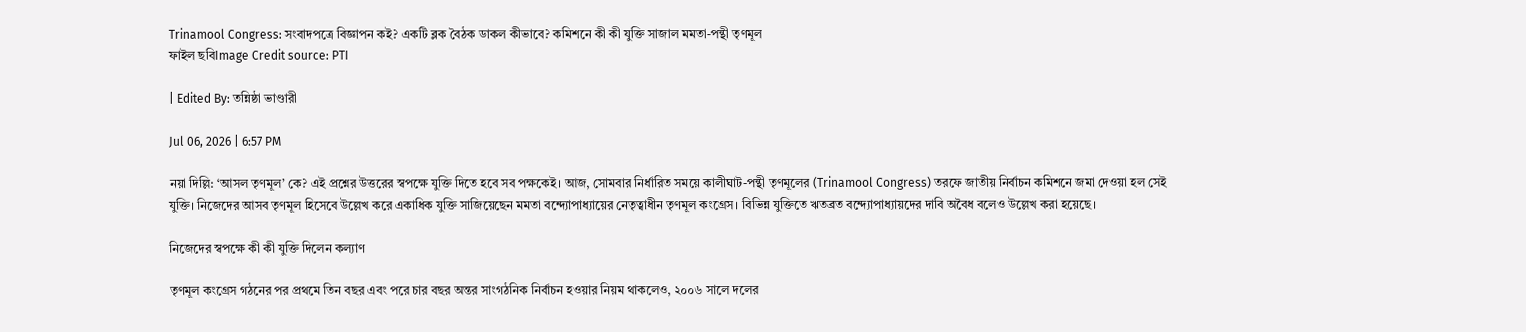Trinamool Congress: সংবাদপত্রে বিজ্ঞাপন কই? একটি ব্লক বৈঠক ডাকল কীভাবে? কমিশনে কী কী যুক্তি সাজাল মমতা-পন্থী তৃণমূল
ফাইল ছবিImage Credit source: PTI

| Edited By: তন্নিষ্ঠা ভাণ্ডারী

Jul 06, 2026 | 6:57 PM

নয়া দিল্লি: ‘আসল তৃণমূল’ কে? এই প্রশ্নের উত্তরের স্বপক্ষে যুক্তি দিতে হবে সব পক্ষকেই। আজ, সোমবার নির্ধারিত সময়ে কালীঘাট-পন্থী তৃণমূলের (Trinamool Congress) তরফে জাতীয় নির্বাচন কমিশনে জমা দেওয়া হল সেই যুক্তি। নিজেদের আসব তৃণমূল হিসেবে উল্লেখ করে একাধিক যুক্তি সাজিয়েছেন মমতা বন্দ্যোপাধ্যায়ের নেতৃত্বাধীন তৃণমূল কংগ্রেস। বিভিন্ন যুক্তিতে ঋতব্রত বন্দ্যোপাধ্যায়দের দাবি অবৈধ বলেও উল্লেখ করা হয়েছে।

নিজেদের স্বপক্ষে কী কী যুক্তি দিলেন কল্যাণ

তৃণমূল কংগ্রেস গঠনের পর প্রথমে তিন বছর এবং পরে চার বছর অন্তর সাংগঠনিক নির্বাচন হওয়ার নিয়ম থাকলেও, ২০০৬ সালে দলের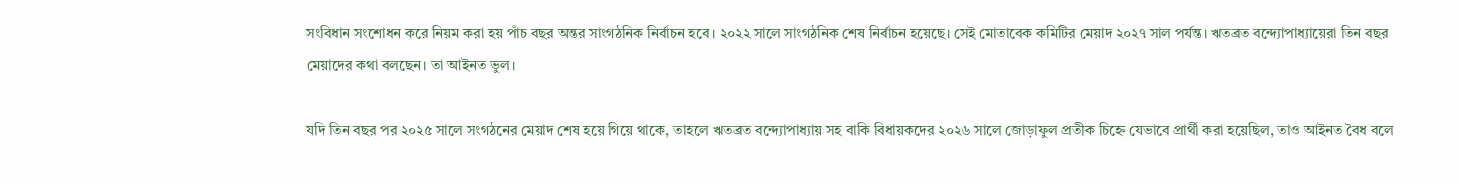সংবিধান সংশোধন করে নিয়ম করা হয় পাঁচ বছর অন্তর সাংগঠনিক নির্বাচন হবে। ২০২২ সালে সাংগঠনিক শেষ নির্বাচন হয়েছে। সেই মোতাবেক কমিটির মেয়াদ ২০২৭ সাল পর্যন্ত। ঋতব্রত বন্দ্যোপাধ্যায়েরা তিন বছর মেয়াদের কথা বলছেন। তা আইনত ভুল।

যদি তিন বছর পর ২০২৫ সালে সংগঠনের মেয়াদ শেষ হয়ে গিয়ে থাকে, তাহলে ঋতব্রত বন্দ্যোপাধ্যায় সহ বাকি বিধায়কদের ২০২৬ সালে জোড়াফুল প্রতীক চিহ্নে যেভাবে প্রার্থী করা হয়েছিল, তাও আইনত বৈধ বলে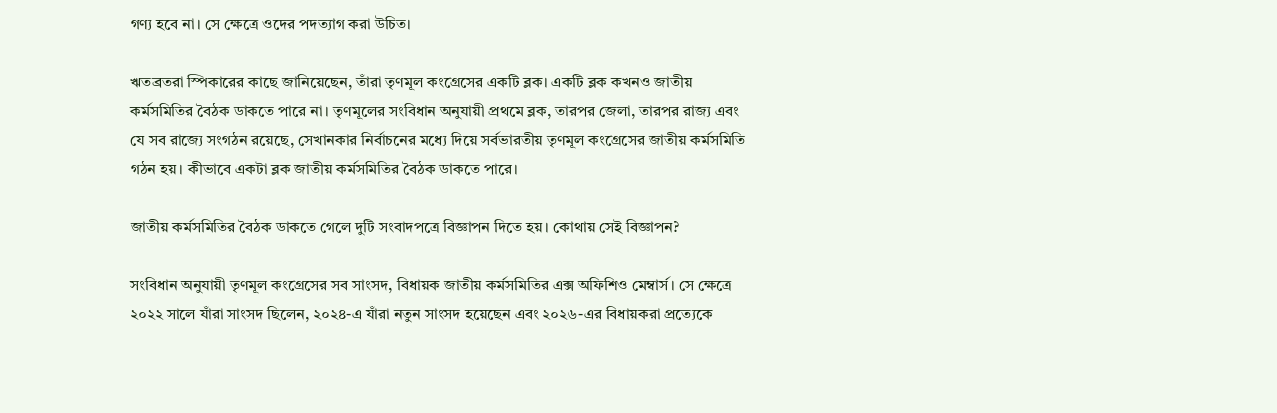গণ্য হবে না। সে ক্ষেত্রে ওদের পদত্যাগ করা উচিত।

ঋতব্রতরা স্পিকারের কাছে জানিয়েছেন, তাঁরা তৃণমূল কংগ্রেসের একটি ব্লক। একটি ব্লক কখনও জাতীয় কর্মসমিতির বৈঠক ডাকতে পারে না। তৃণমূলের সংবিধান অনুযায়ী প্রথমে ব্লক, তারপর জেলা, তারপর রাজ্য এবং যে সব রাজ্যে সংগঠন রয়েছে, সেখানকার নির্বাচনের মধ্যে দিয়ে সর্বভারতীয় তৃণমূল কংগ্রেসের জাতীয় কর্মসমিতি গঠন হয়। কীভাবে একটা ব্লক জাতীয় কর্মসমিতির বৈঠক ডাকতে পারে।

জাতীয় কর্মসমিতির বৈঠক ডাকতে গেলে দুটি সংবাদপত্রে বিজ্ঞাপন দিতে হয়। কোথায় সেই বিজ্ঞাপন?

সংবিধান অনুযায়ী তৃণমূল কংগ্রেসের সব সাংসদ, বিধায়ক জাতীয় কর্মসমিতির এক্স অফিশিও মেম্বার্স। সে ক্ষেত্রে ২০২২ সালে যাঁরা সাংসদ ছিলেন, ২০২৪-এ যাঁরা নতুন সাংসদ হয়েছেন এবং ২০২৬-এর বিধায়করা প্রত্যেকে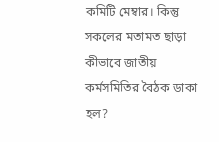কমিটি মেম্বার। কিন্তু সকলের মতামত ছাড়া কীভাবে জাতীয় কর্মসমিতির বৈঠক ডাকা হল?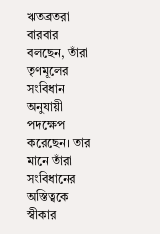ঋতব্রতরা বারবার বলছেন, তাঁরা তৃণমূলের সংবিধান অনুযায়ী পদক্ষেপ করেছেন। তার মানে তাঁরা সংবিধানের অস্তিত্বকে স্বীকার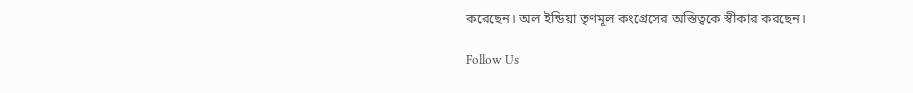করেছেন। অল ইন্ডিয়া তৃণমূল কংগ্রেসের অস্তিত্বকে স্বীকার করছেন।

Follow Us